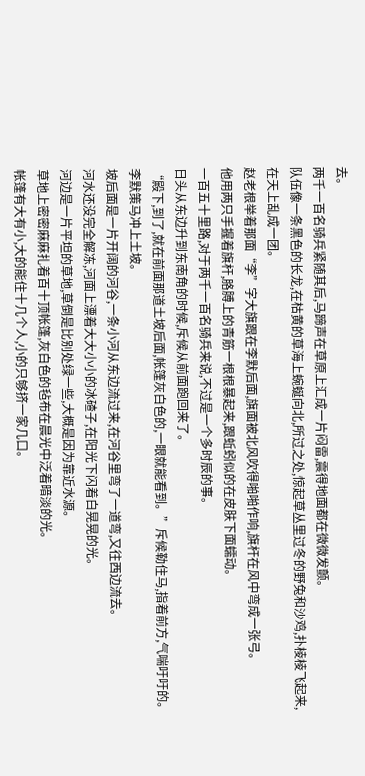去。
两千一百名骑兵紧随其后,马蹄声在草原上汇成一片闷雷,震得地面都在微微发颤。
队伍像一条黑色的长龙,在枯黄的草海上蜿蜒向北,所过之处,惊起草丛里过冬的野兔和沙鸡,扑棱棱飞起来,在天上乱成一团。
赵老根举着那面“李”字大旗跟在李默后面,旗面被北风吹得啪啪作响,旗杆在风中弯成一张弓。
他用两只手握着旗杆,胳膊上的青筋一根根暴起来,跟蚯蚓似的在皮肤下面蠕动。
一百五十里路,对于两千一百名骑兵来说,不过是一个多时辰的事。
日头从东边升到东南角的时候,斥候从前面跑回来了。
“殿下,到了,就在前面那道土坡后面,帐篷灰白色的,一眼就能看到。”斥候勒住马,指着前方,气喘吁吁的。
李默策马冲上土坡。
坡后面是一片开阔的河谷,一条小河从东边流过来,在河谷里弯了一道弯,又往西边流去。
河水还没完全解冻,河面上漂着大大小小的冰碴子,在阳光下闪着白晃晃的光。
河边是一片平坦的草地,草倒是比别处绿一些,大概是因为靠近水源。
草地上密密麻麻扎着百十顶帐篷,灰白色的毡布在晨光中泛着暗淡的光。
帐篷有大有小,大的能住十几个人,小的只够挤一家几口。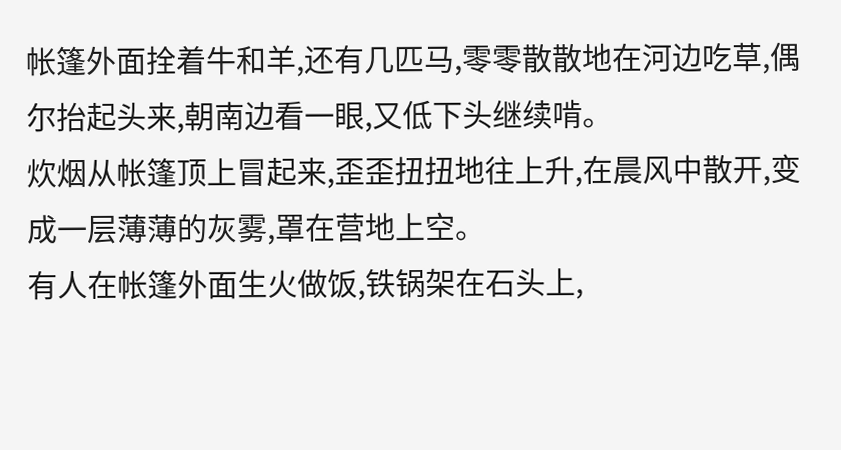帐篷外面拴着牛和羊,还有几匹马,零零散散地在河边吃草,偶尔抬起头来,朝南边看一眼,又低下头继续啃。
炊烟从帐篷顶上冒起来,歪歪扭扭地往上升,在晨风中散开,变成一层薄薄的灰雾,罩在营地上空。
有人在帐篷外面生火做饭,铁锅架在石头上,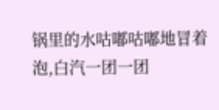锅里的水咕嘟咕嘟地冒着泡,白汽一团一团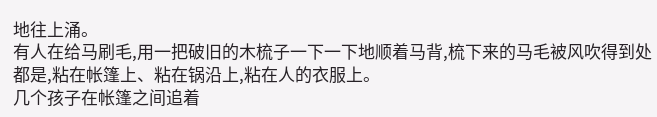地往上涌。
有人在给马刷毛,用一把破旧的木梳子一下一下地顺着马背,梳下来的马毛被风吹得到处都是,粘在帐篷上、粘在锅沿上,粘在人的衣服上。
几个孩子在帐篷之间追着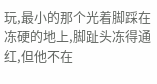玩,最小的那个光着脚踩在冻硬的地上,脚趾头冻得通红,但他不在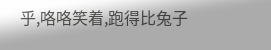乎,咯咯笑着,跑得比兔子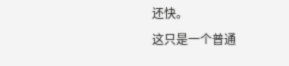还快。
这只是一个普通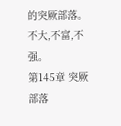的突厥部落。
不大,不富,不强。
第145章 突厥部落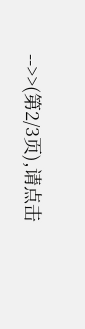-->>(第2/3页),请点击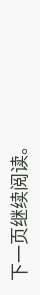下一页继续阅读。